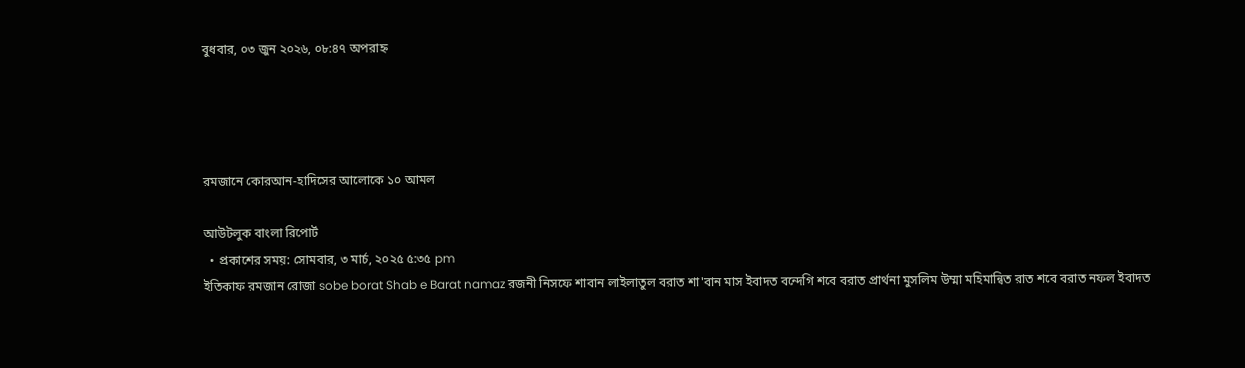বুধবার, ০৩ জুন ২০২৬, ০৮:৪৭ অপরাহ্ন




রমজানে কোরআন-হাদিসের আলোকে ১০ আমল

আউটলুক বাংলা রিপোর্ট
  • প্রকাশের সময়: সোমবার, ৩ মার্চ, ২০২৫ ৫:৩৫ pm
ইতিকাফ রমজান রোজা sobe borat Shab e Barat namaz রজনী নিসফে শাবান লাইলাতুল বরাত শা'বান মাস ইবাদত বন্দেগি শবে বরাত প্রার্থনা মুসলিম উম্মা মহিমান্বিত রাত শবে বরাত নফল ইবাদত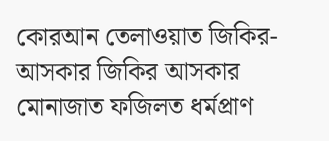কোরআন তেলাওয়াত জিকির-আসকার জিকির আসকার মোনাজাত ফজিলত ধর্মপ্রাণ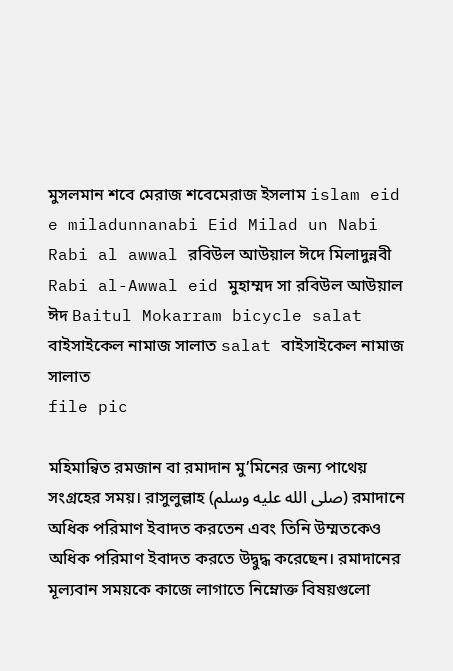মুসলমান শবে মেরাজ শবেমেরাজ ইসলাম islam eid e miladunnanabi Eid Milad un Nabi Rabi al awwal রবিউল আউয়াল ঈদে মিলাদুন্নবী Rabi al-Awwal eid মুহাম্মদ সা রবিউল আউয়াল ঈদ Baitul Mokarram bicycle salat বাইসাইকেল নামাজ সালাত salat বাইসাইকেল নামাজ সালাত
file pic

মহিমান্বিত রমজান বা রমাদান মু’মিনের জন্য পাথেয় সংগ্রহের সময়। রাসুলুল্লাহ (صلى الله عليه وسلم) রমাদানে অধিক পরিমাণ ইবাদত করতেন এবং তিনি উম্মতকেও অধিক পরিমাণ ইবাদত করতে উদ্বুদ্ধ করেছেন। রমাদানের মূল্যবান সময়কে কাজে লাগাতে নিম্নোক্ত বিষয়গুলো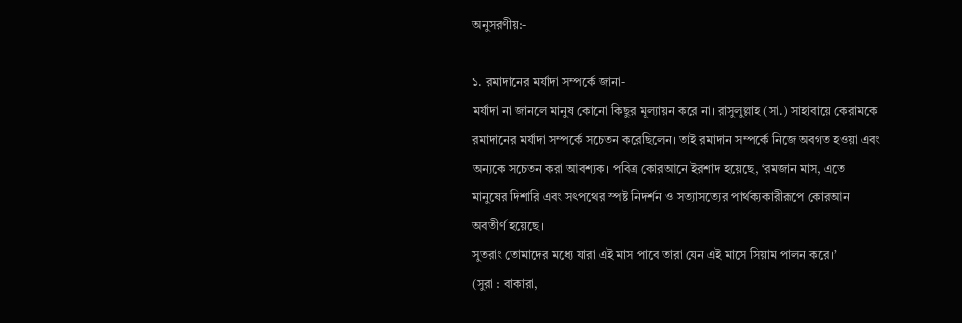অনুসরণীয়:-

১. রমাদানের মর্যাদা সম্পর্কে জানা-
মর্যাদা না জানলে মানুষ কোনো কিছুর মূল্যায়ন করে না। রাসুলুল্লাহ (সা.) সাহাবায়ে কেরামকে রমাদানের মর্যাদা সম্পর্কে সচেতন করেছিলেন। তাই রমাদান সম্পর্কে নিজে অবগত হওয়া এবং অন্যকে সচেতন করা আবশ্যক। পবিত্র কোরআনে ইরশাদ হয়েছে, ‘রমজান মাস, এতে মানুষের দিশারি এবং সৎপথের স্পষ্ট নিদর্শন ও সত্যাসত্যের পার্থক্যকারীরূপে কোরআন অবতীর্ণ হয়েছে।
সুতরাং তোমাদের মধ্যে যারা এই মাস পাবে তারা যেন এই মাসে সিয়াম পালন করে।’
(সুরা : বাকারা,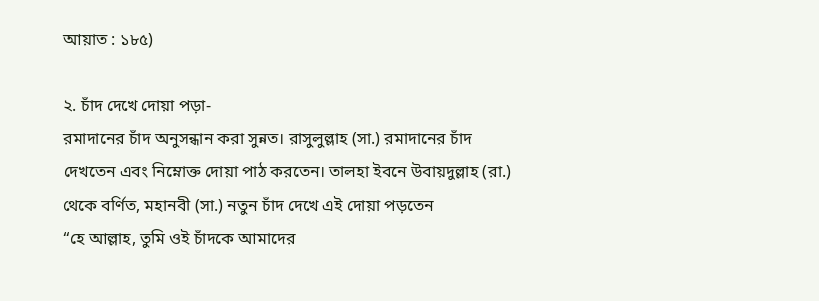আয়াত : ১৮৫)

২. চাঁদ দেখে দোয়া পড়া-
রমাদানের চাঁদ অনুসন্ধান করা সুন্নত। রাসুলুল্লাহ (সা.) রমাদানের চাঁদ দেখতেন এবং নিম্নোক্ত দোয়া পাঠ করতেন। তালহা ইবনে উবায়দুল্লাহ (রা.) থেকে বর্ণিত, মহানবী (সা.) নতুন চাঁদ দেখে এই দোয়া পড়তেন
“হে আল্লাহ, তুমি ওই চাঁদকে আমাদের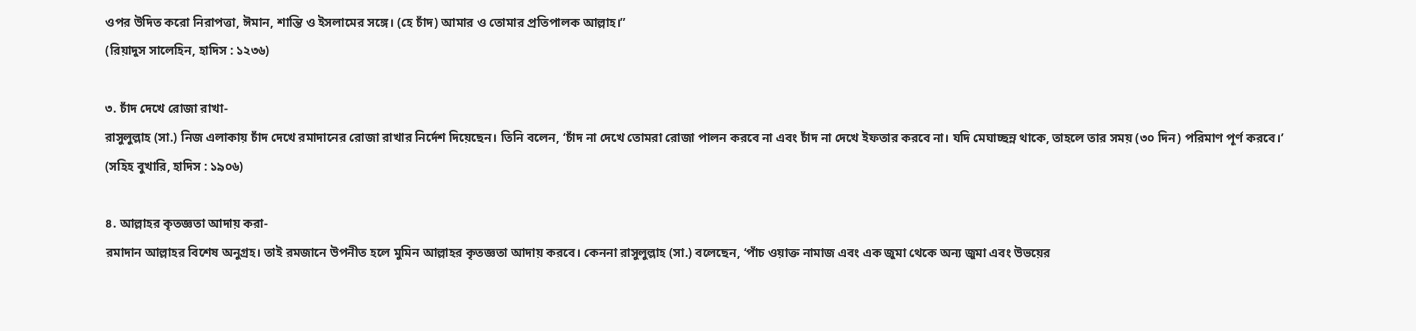ওপর উদিত করো নিরাপত্তা, ঈমান, শান্তি ও ইসলামের সঙ্গে। (হে চাঁদ) আমার ও তোমার প্রতিপালক আল্লাহ।”
(রিয়াদুস সালেহিন, হাদিস : ১২৩৬)

৩. চাঁদ দেখে রোজা রাখা-
রাসুলুল্লাহ (সা.) নিজ এলাকায় চাঁদ দেখে রমাদানের রোজা রাখার নির্দেশ দিয়েছেন। তিনি বলেন, ‘চাঁদ না দেখে তোমরা রোজা পালন করবে না এবং চাঁদ না দেখে ইফতার করবে না। যদি মেঘাচ্ছন্ন থাকে, তাহলে তার সময় (৩০ দিন) পরিমাণ পূর্ণ করবে।’
(সহিহ বুখারি, হাদিস : ১৯০৬)

৪. আল্লাহর কৃতজ্ঞতা আদায় করা-
রমাদান আল্লাহর বিশেষ অনুগ্রহ। তাই রমজানে উপনীত হলে মুমিন আল্লাহর কৃতজ্ঞতা আদায় করবে। কেননা রাসুলুল্লাহ (সা.) বলেছেন, ‘পাঁচ ওয়াক্ত নামাজ এবং এক জুমা থেকে অন্য জুমা এবং উভয়ের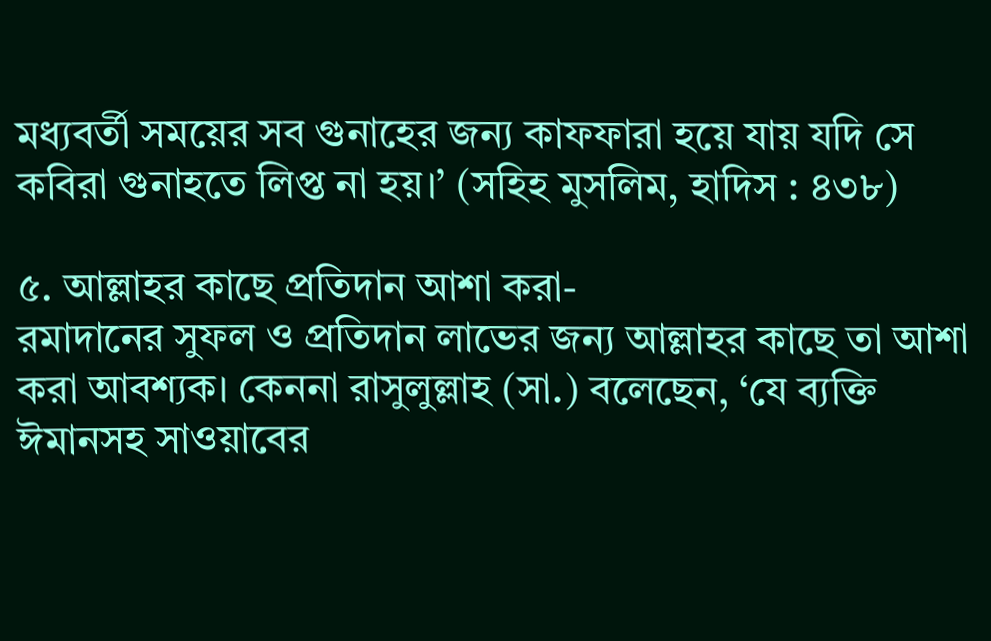মধ্যবর্তী সময়ের সব গুনাহের জন্য কাফফারা হয়ে যায় যদি সে কবিরা গুনাহতে লিপ্ত না হয়।’ (সহিহ মুসলিম, হাদিস : ৪৩৮)

৫. আল্লাহর কাছে প্রতিদান আশা করা-
রমাদানের সুফল ও প্রতিদান লাভের জন্য আল্লাহর কাছে তা আশা করা আবশ্যক। কেননা রাসুলুল্লাহ (সা.) বলেছেন, ‘যে ব্যক্তি ঈমানসহ সাওয়াবের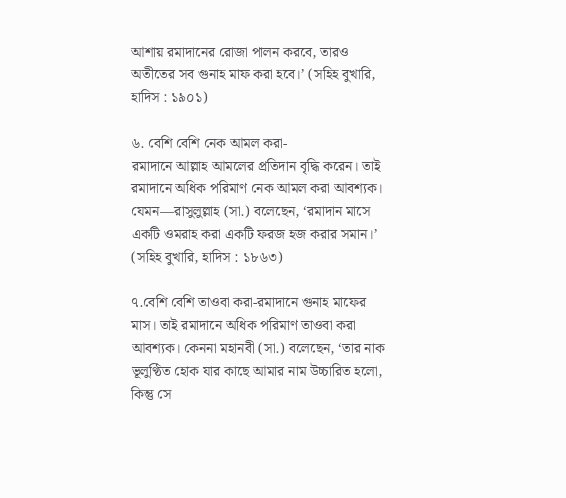আশায় রমাদানের রোজা পালন করবে, তারও অতীতের সব গুনাহ মাফ করা হবে।’ (সহিহ বুখারি, হাদিস : ১৯০১)

৬. বেশি বেশি নেক আমল করা-
রমাদানে আল্লাহ আমলের প্রতিদান বৃদ্ধি করেন। তাই রমাদানে অধিক পরিমাণ নেক আমল করা আবশ্যক। যেমন—রাসুলুল্লাহ (সা.) বলেছেন, ‘রমাদান মাসে একটি ওমরাহ করা একটি ফরজ হজ করার সমান।’ (সহিহ বুখারি, হাদিস : ১৮৬৩)

৭.বেশি বেশি তাওবা করা-রমাদানে গুনাহ মাফের মাস। তাই রমাদানে অধিক পরিমাণ তাওবা করা আবশ্যক। কেননা মহানবী (সা.) বলেছেন, ‘তার নাক ভূলুণ্ঠিত হোক যার কাছে আমার নাম উচ্চারিত হলো, কিন্তু সে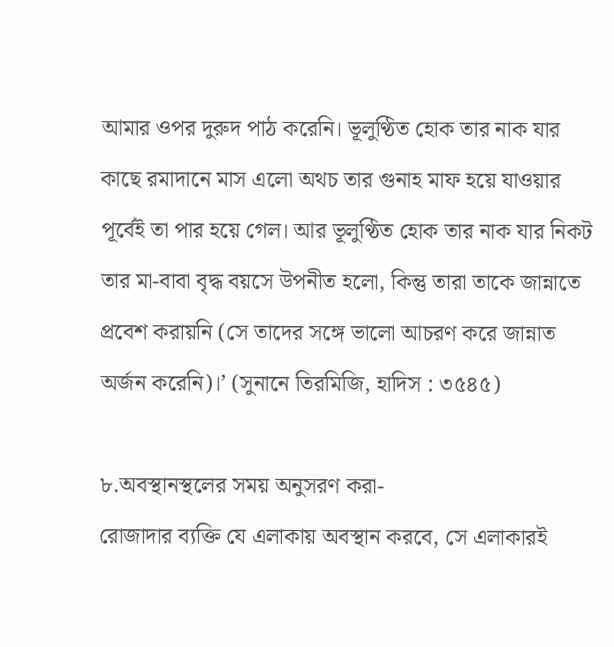আমার ওপর দুরুদ পাঠ করেনি। ভূলুণ্ঠিত হোক তার নাক যার কাছে রমাদানে মাস এলো অথচ তার গুনাহ মাফ হয়ে যাওয়ার পূর্বেই তা পার হয়ে গেল। আর ভূলুণ্ঠিত হোক তার নাক যার নিকট তার মা-বাবা বৃদ্ধ বয়সে উপনীত হলো, কিন্তু তারা তাকে জান্নাতে প্রবেশ করায়নি (সে তাদের সঙ্গে ভালো আচরণ করে জান্নাত অর্জন করেনি)।’ (সুনানে তিরমিজি, হাদিস : ৩৫৪৫)

৮.অবস্থানস্থলের সময় অনুসরণ করা-
রোজাদার ব্যক্তি যে এলাকায় অবস্থান করবে, সে এলাকারই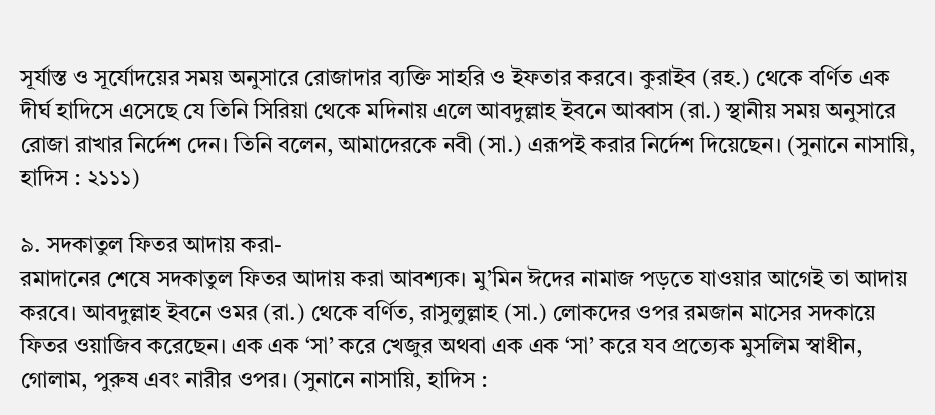সূর্যাস্ত ও সূর্যোদয়ের সময় অনুসারে রোজাদার ব্যক্তি সাহরি ও ইফতার করবে। কুরাইব (রহ.) থেকে বর্ণিত এক দীর্ঘ হাদিসে এসেছে যে তিনি সিরিয়া থেকে মদিনায় এলে আবদুল্লাহ ইবনে আব্বাস (রা.) স্থানীয় সময় অনুসারে রোজা রাখার নির্দেশ দেন। তিনি বলেন, আমাদেরকে নবী (সা.) এরূপই করার নির্দেশ দিয়েছেন। (সুনানে নাসায়ি, হাদিস : ২১১১)

৯. সদকাতুল ফিতর আদায় করা-
রমাদানের শেষে সদকাতুল ফিতর আদায় করা আবশ্যক। মু’মিন ঈদের নামাজ পড়তে যাওয়ার আগেই তা আদায় করবে। আবদুল্লাহ ইবনে ওমর (রা.) থেকে বর্ণিত, রাসুলুল্লাহ (সা.) লোকদের ওপর রমজান মাসের সদকায়ে ফিতর ওয়াজিব করেছেন। এক এক ‘সা’ করে খেজুর অথবা এক এক ‘সা’ করে যব প্রত্যেক মুসলিম স্বাধীন, গোলাম, পুরুষ এবং নারীর ওপর। (সুনানে নাসায়ি, হাদিস :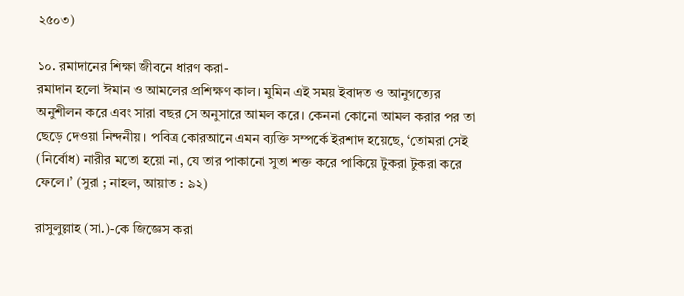২৫০৩)

১০. রমাদানের শিক্ষা জীবনে ধারণ করা-
রমাদান হলো ঈমান ও আমলের প্রশিক্ষণ কাল। মুমিন এই সময় ইবাদত ও আনুগত্যের অনুশীলন করে এবং সারা বছর সে অনুসারে আমল করে। কেননা কোনো আমল করার পর তা ছেড়ে দেওয়া নিন্দনীয়। পবিত্র কোরআনে এমন ব্যক্তি সম্পর্কে ইরশাদ হয়েছে, ‘তোমরা সেই (নির্বোধ) নারীর মতো হয়ো না, যে তার পাকানো সুতা শক্ত করে পাকিয়ে টুকরা টুকরা করে ফেলে।’ (সুরা ; নাহল, আয়াত : ৯২)

রাসুলুল্লাহ (সা.)-কে জিজ্ঞেস করা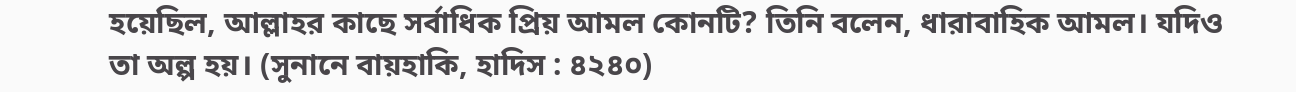হয়েছিল, আল্লাহর কাছে সর্বাধিক প্রিয় আমল কোনটি? তিনি বলেন, ধারাবাহিক আমল। যদিও তা অল্প হয়। (সুনানে বায়হাকি, হাদিস : ৪২৪০)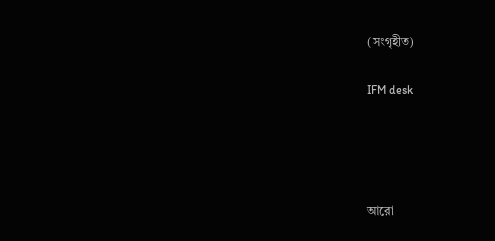(সংগৃহীত)

IFM desk




আরো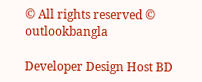© All rights reserved © outlookbangla

Developer Design Host BD